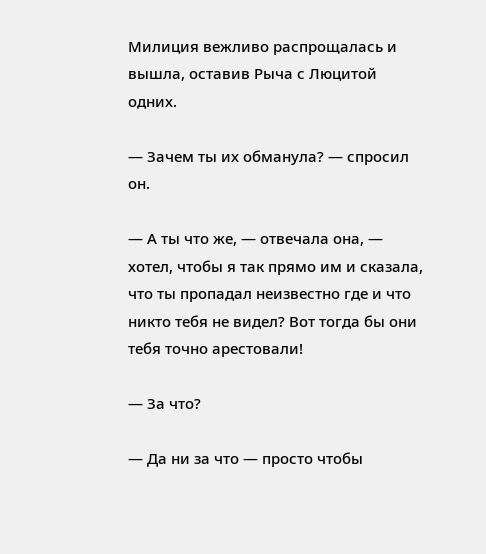Милиция вежливо распрощалась и вышла, оставив Рыча с Люцитой одних.

— Зачем ты их обманула? — спросил он.

— А ты что же, — отвечала она, — хотел, чтобы я так прямо им и сказала, что ты пропадал неизвестно где и что никто тебя не видел? Вот тогда бы они тебя точно арестовали!

— За что?

— Да ни за что — просто чтобы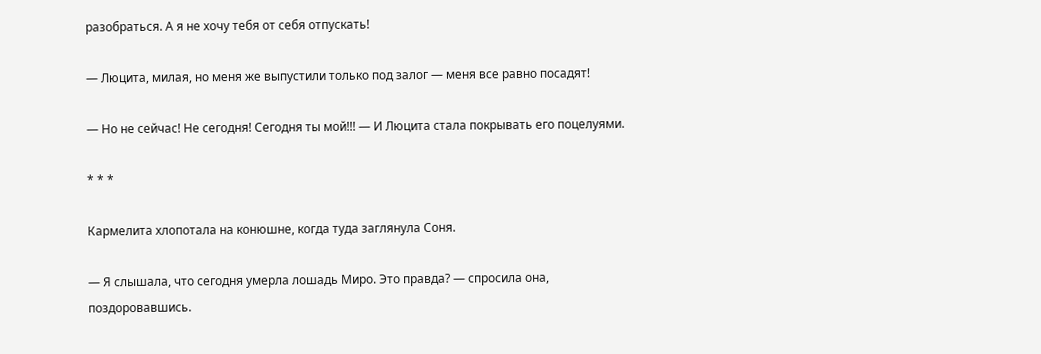разобраться. А я не хочу тебя от себя отпускать!

— Люцита, милая, но меня же выпустили только под залог — меня все равно посадят!

— Но не сейчас! Не сегодня! Сегодня ты мой!!! — И Люцита стала покрывать его поцелуями.

* * *

Кармелита хлопотала на конюшне, когда туда заглянула Соня.

— Я слышала, что сегодня умерла лошадь Миро. Это правда? — спросила она, поздоровавшись.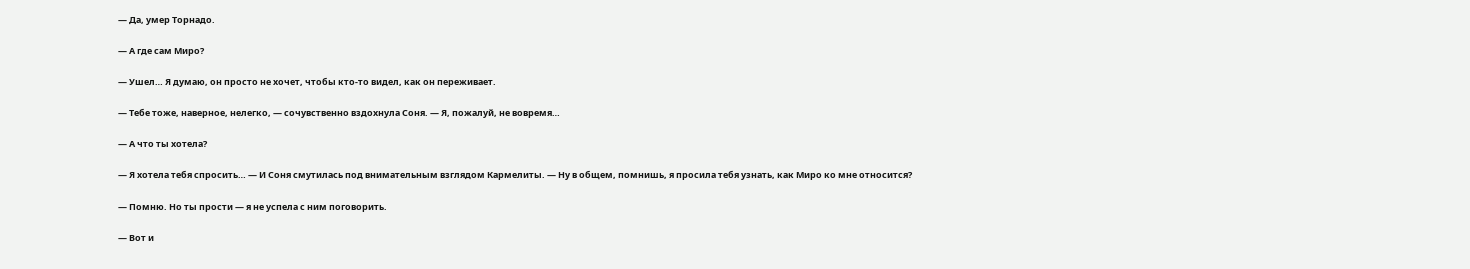— Да, умер Торнадо.

— А где сам Миро?

— Ушел… Я думаю, он просто не хочет, чтобы кто-то видел, как он переживает.

— Тебе тоже, наверное, нелегко, — сочувственно вздохнула Соня. — Я, пожалуй, не вовремя…

— А что ты хотела?

— Я хотела тебя спросить… — И Соня смутилась под внимательным взглядом Кармелиты. — Ну в общем, помнишь, я просила тебя узнать, как Миро ко мне относится?

— Помню. Но ты прости — я не успела с ним поговорить.

— Вот и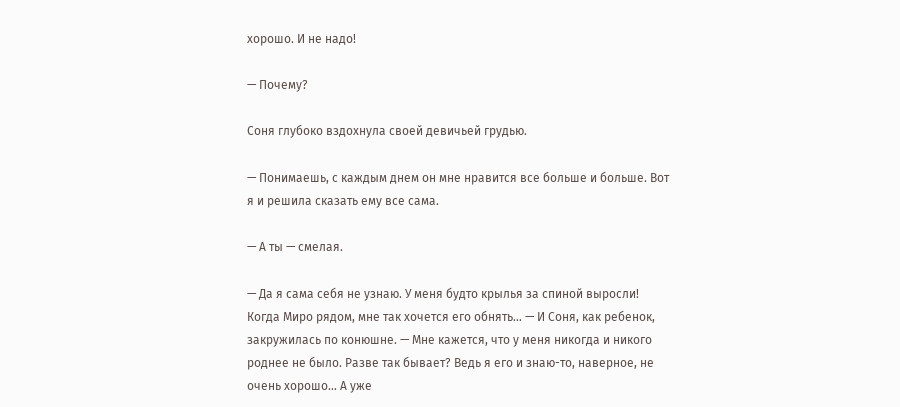хорошо. И не надо!

— Почему?

Соня глубоко вздохнула своей девичьей грудью.

— Понимаешь, с каждым днем он мне нравится все больше и больше. Вот я и решила сказать ему все сама.

— А ты — смелая.

— Да я сама себя не узнаю. У меня будто крылья за спиной выросли! Когда Миро рядом, мне так хочется его обнять… — И Соня, как ребенок, закружилась по конюшне. — Мне кажется, что у меня никогда и никого роднее не было. Разве так бывает? Ведь я его и знаю-то, наверное, не очень хорошо… А уже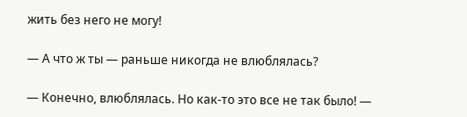жить без него не могу!

— А что ж ты — раньше никогда не влюблялась?

— Конечно, влюблялась. Но как-то это все не так было! —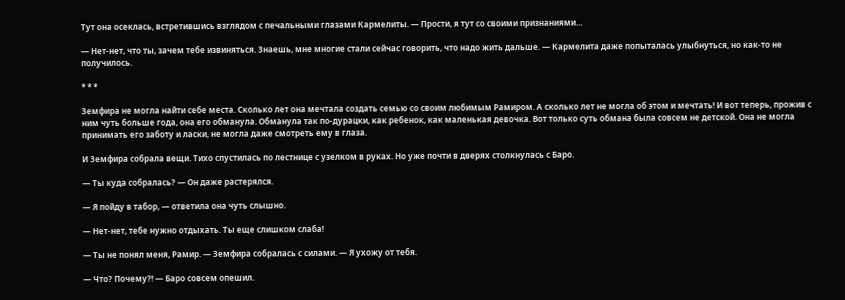Тут она осеклась, встретившись взглядом с печальными глазами Кармелиты. — Прости, я тут со своими признаниями…

— Нет-нет, что ты, зачем тебе извиняться. Знаешь, мне многие стали сейчас говорить, что надо жить дальше. — Кармелита даже попыталась улыбнуться, но как-то не получилось.

* * *

Земфира не могла найти себе места. Сколько лет она мечтала создать семью со своим любимым Рамиром. А сколько лет не могла об этом и мечтать! И вот теперь, прожив с ним чуть больше года, она его обманула. Обманула так по-дурацки, как ребенок, как маленькая девочка. Вот только суть обмана была совсем не детской. Она не могла принимать его заботу и ласки, не могла даже смотреть ему в глаза.

И Земфира собрала вещи. Тихо спустилась по лестнице с узелком в руках. Но уже почти в дверях столкнулась с Баро.

— Ты куда собралась? — Он даже растерялся.

— Я пойду в табор, — ответила она чуть слышно.

— Нет-нет, тебе нужно отдыхать. Ты еще слишком слаба!

— Ты не понял меня, Рамир. — Земфира собралась с силами. — Я ухожу от тебя.

— Что? Почему?! — Баро совсем опешил.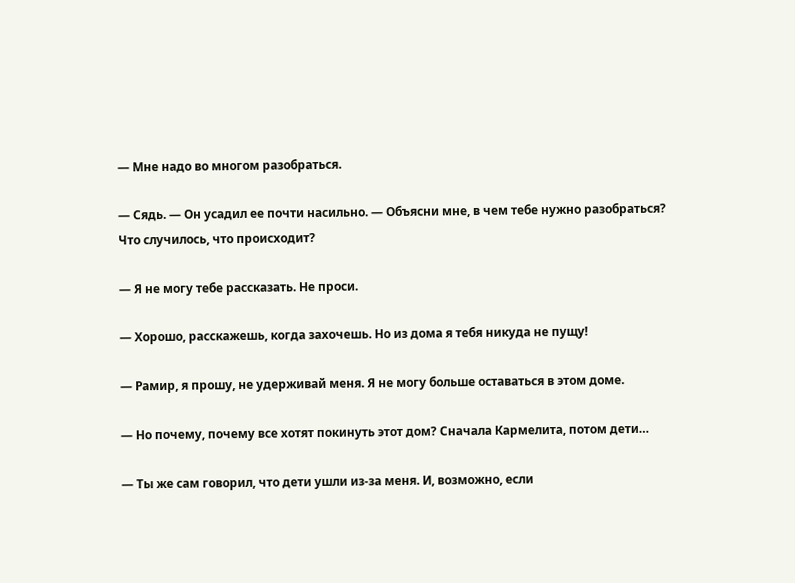— Мне надо во многом разобраться.

— Сядь. — Он усадил ее почти насильно. — Объясни мне, в чем тебе нужно разобраться? Что случилось, что происходит?

— Я не могу тебе рассказать. Не проси.

— Хорошо, расскажешь, когда захочешь. Но из дома я тебя никуда не пущу!

— Рамир, я прошу, не удерживай меня. Я не могу больше оставаться в этом доме.

— Но почему, почему все хотят покинуть этот дом? Сначала Кармелита, потом дети…

— Ты же сам говорил, что дети ушли из-за меня. И, возможно, если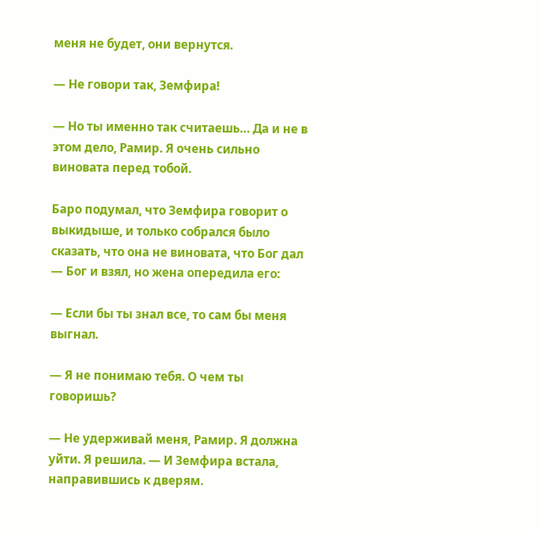меня не будет, они вернутся.

— Не говори так, Земфира!

— Но ты именно так считаешь… Да и не в этом дело, Рамир. Я очень сильно виновата перед тобой.

Баро подумал, что Земфира говорит о выкидыше, и только собрался было сказать, что она не виновата, что Бог дал — Бог и взял, но жена опередила его:

— Если бы ты знал все, то сам бы меня выгнал.

— Я не понимаю тебя. О чем ты говоришь?

— Не удерживай меня, Рамир. Я должна уйти. Я решила. — И Земфира встала, направившись к дверям.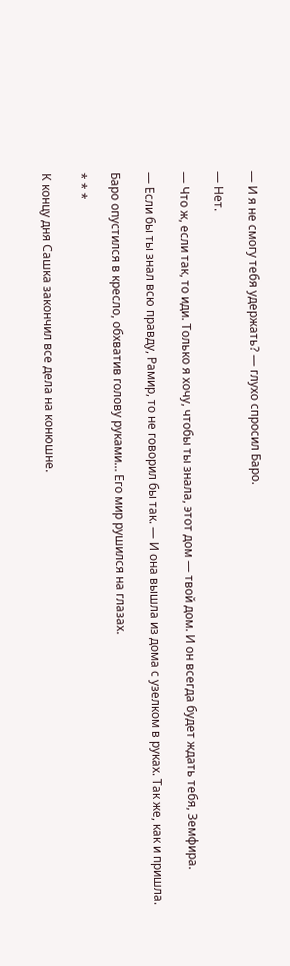— И я не смогу тебя удержать? — глухо спросил Баро.

— Нет.

— Что ж, если так, то иди. Только я хочу, чтобы ты знала, этот дом — твой дом. И он всегда будет ждать тебя, Земфира.

— Если бы ты знал всю правду, Рамир, то не говорил бы так. — И она вышла из дома с узелком в руках. Так же, как и пришла.

Баро опустился в кресло, обхватив голову руками… Его мир рушился на глазах.

* * *

К концу дня Сашка закончил все дела на конюшне.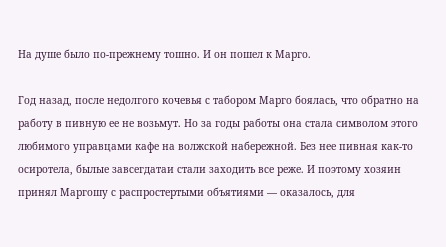На душе было по-прежнему тошно. И он пошел к Марго.

Год назад, после недолгого кочевья с табором Марго боялась, что обратно на работу в пивную ее не возьмут. Но за годы работы она стала символом этого любимого управцами кафе на волжской набережной. Без нее пивная как-то осиротела, былые завсегдатаи стали заходить все реже. И поэтому хозяин принял Маргошу с распростертыми объятиями — оказалось, для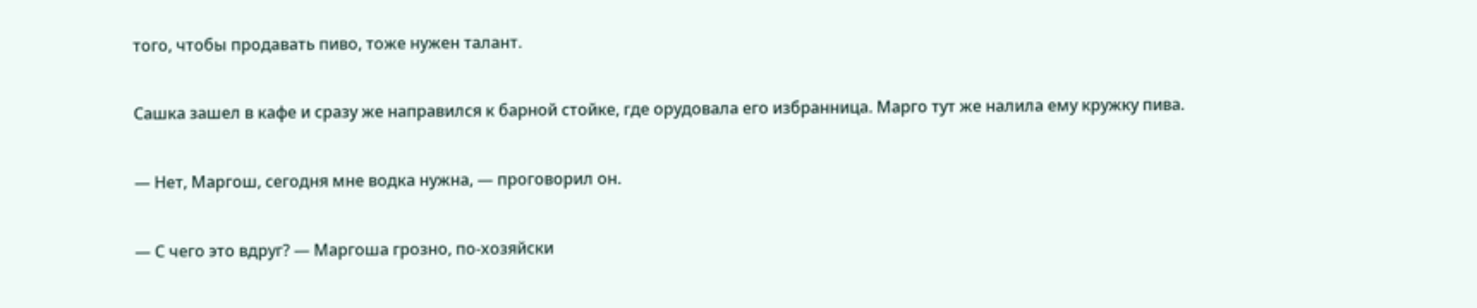того, чтобы продавать пиво, тоже нужен талант.

Сашка зашел в кафе и сразу же направился к барной стойке, где орудовала его избранница. Марго тут же налила ему кружку пива.

— Нет, Маргош, сегодня мне водка нужна, — проговорил он.

— С чего это вдруг? — Маргоша грозно, по-хозяйски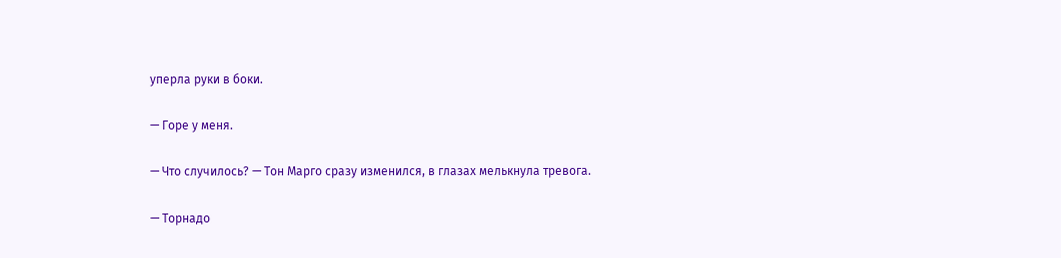уперла руки в боки.

— Горе у меня.

— Что случилось? — Тон Марго сразу изменился, в глазах мелькнула тревога.

— Торнадо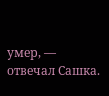умер, — отвечал Сашка.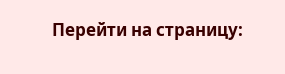Перейти на страницу: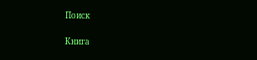Поиск

Книга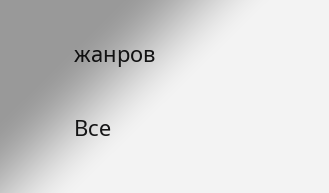жанров

Все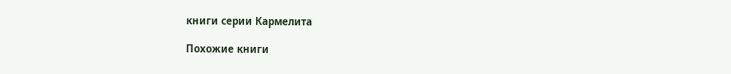книги серии Кармелита

Похожие книги